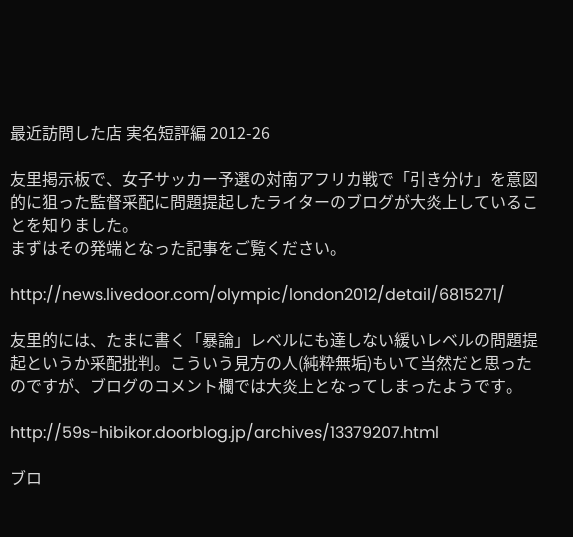最近訪問した店 実名短評編 2012-26

友里掲示板で、女子サッカー予選の対南アフリカ戦で「引き分け」を意図的に狙った監督采配に問題提起したライターのブログが大炎上していることを知りました。
まずはその発端となった記事をご覧ください。

http://news.livedoor.com/olympic/london2012/detail/6815271/

友里的には、たまに書く「暴論」レベルにも達しない緩いレベルの問題提起というか采配批判。こういう見方の人(純粋無垢)もいて当然だと思ったのですが、ブログのコメント欄では大炎上となってしまったようです。

http://59s-hibikor.doorblog.jp/archives/13379207.html

ブロ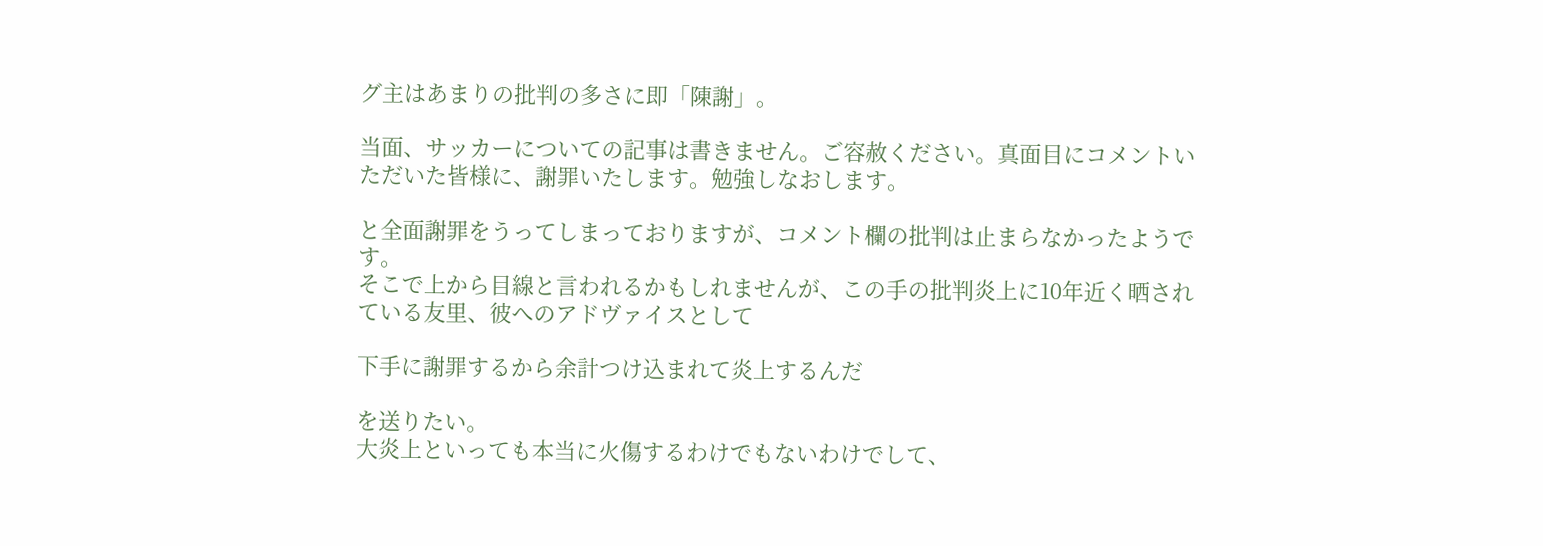グ主はあまりの批判の多さに即「陳謝」。

当面、サッカーについての記事は書きません。ご容赦ください。真面目にコメントいただいた皆様に、謝罪いたします。勉強しなおします。

と全面謝罪をうってしまっておりますが、コメント欄の批判は止まらなかったようです。
そこで上から目線と言われるかもしれませんが、この手の批判炎上に10年近く晒されている友里、彼へのアドヴァイスとして

下手に謝罪するから余計つけ込まれて炎上するんだ

を送りたい。
大炎上といっても本当に火傷するわけでもないわけでして、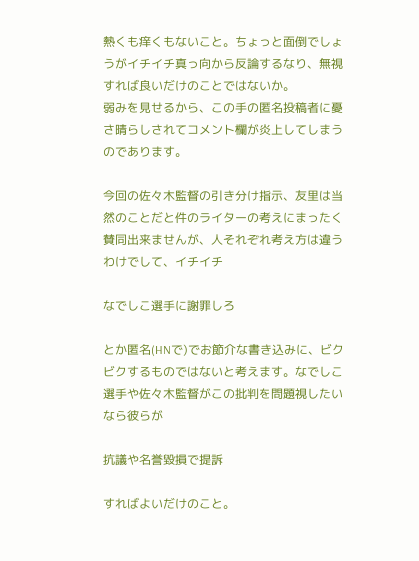熱くも痒くもないこと。ちょっと面倒でしょうがイチイチ真っ向から反論するなり、無視すれば良いだけのことではないか。
弱みを見せるから、この手の匿名投稿者に憂さ晴らしされてコメント欄が炎上してしまうのであります。

今回の佐々木監督の引き分け指示、友里は当然のことだと件のライターの考えにまったく賛同出来ませんが、人それぞれ考え方は違うわけでして、イチイチ

なでしこ選手に謝罪しろ

とか匿名(HNで)でお節介な書き込みに、ビクビクするものではないと考えます。なでしこ選手や佐々木監督がこの批判を問題視したいなら彼らが

抗議や名誉毀損で提訴

すればよいだけのこと。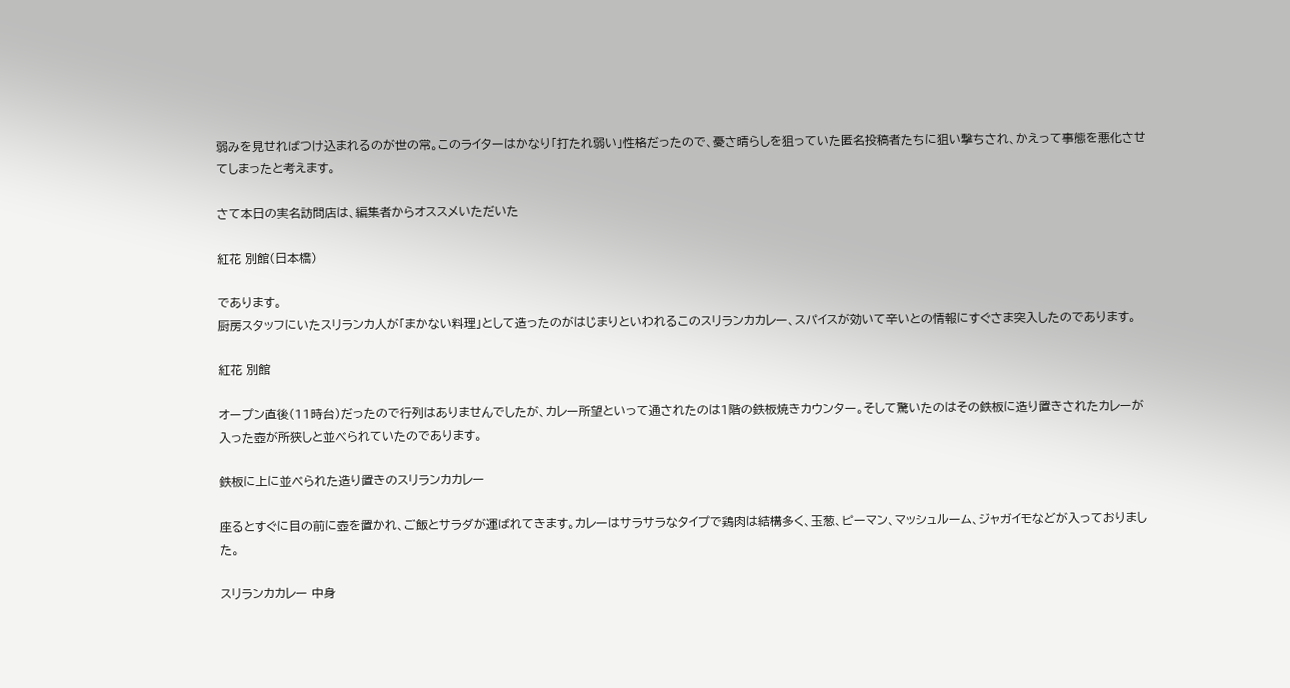弱みを見せればつけ込まれるのが世の常。このライターはかなり「打たれ弱い」性格だったので、憂さ晴らしを狙っていた匿名投稿者たちに狙い撃ちされ、かえって事態を悪化させてしまったと考えます。

さて本日の実名訪問店は、編集者からオススメいただいた

紅花 別館(日本橋)

であります。
厨房スタッフにいたスリランカ人が「まかない料理」として造ったのがはじまりといわれるこのスリランカカレー、スパイスが効いて辛いとの情報にすぐさま突入したのであります。

紅花 別館

オープン直後(11時台)だったので行列はありませんでしたが、カレー所望といって通されたのは1階の鉄板焼きカウンター。そして驚いたのはその鉄板に造り置きされたカレーが入った壺が所狭しと並べられていたのであります。

鉄板に上に並べられた造り置きのスリランカカレー

座るとすぐに目の前に壺を置かれ、ご飯とサラダが運ばれてきます。カレーはサラサラなタイプで鶏肉は結構多く、玉葱、ピーマン、マッシュルーム、ジャガイモなどが入っておりました。

スリランカカレー 中身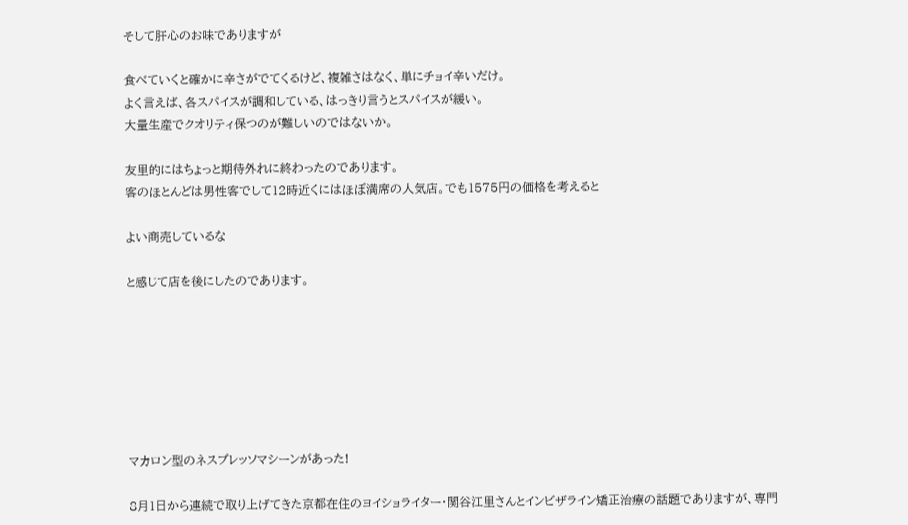そして肝心のお味でありますが

食べていくと確かに辛さがでてくるけど、複雑さはなく、単にチョイ辛いだけ。
よく言えば、各スパイスが調和している、はっきり言うとスパイスが緩い。
大量生産でクオリティ保つのが難しいのではないか。

友里的にはちょっと期待外れに終わったのであります。
客のほとんどは男性客でして12時近くにはほぼ満席の人気店。でも1575円の価格を考えると

よい商売しているな

と感じて店を後にしたのであります。







マカロン型のネスプレッソマシーンがあった!

8月1日から連続で取り上げてきた京都在住のヨイショライター・関谷江里さんとインビザライン矯正治療の話題でありますが、専門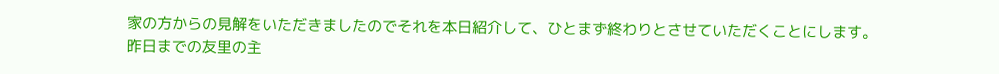家の方からの見解をいただきましたのでそれを本日紹介して、ひとまず終わりとさせていただくことにします。
昨日までの友里の主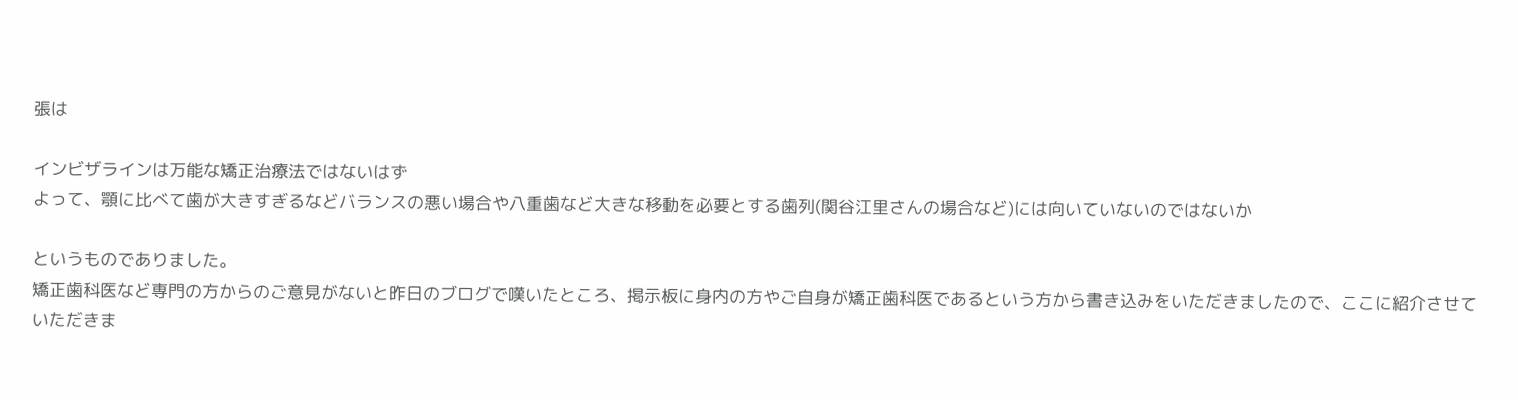張は

インビザラインは万能な矯正治療法ではないはず
よって、顎に比べて歯が大きすぎるなどバランスの悪い場合や八重歯など大きな移動を必要とする歯列(関谷江里さんの場合など)には向いていないのではないか

というものでありました。
矯正歯科医など専門の方からのご意見がないと昨日のブログで嘆いたところ、掲示板に身内の方やご自身が矯正歯科医であるという方から書き込みをいただきましたので、ここに紹介させていただきま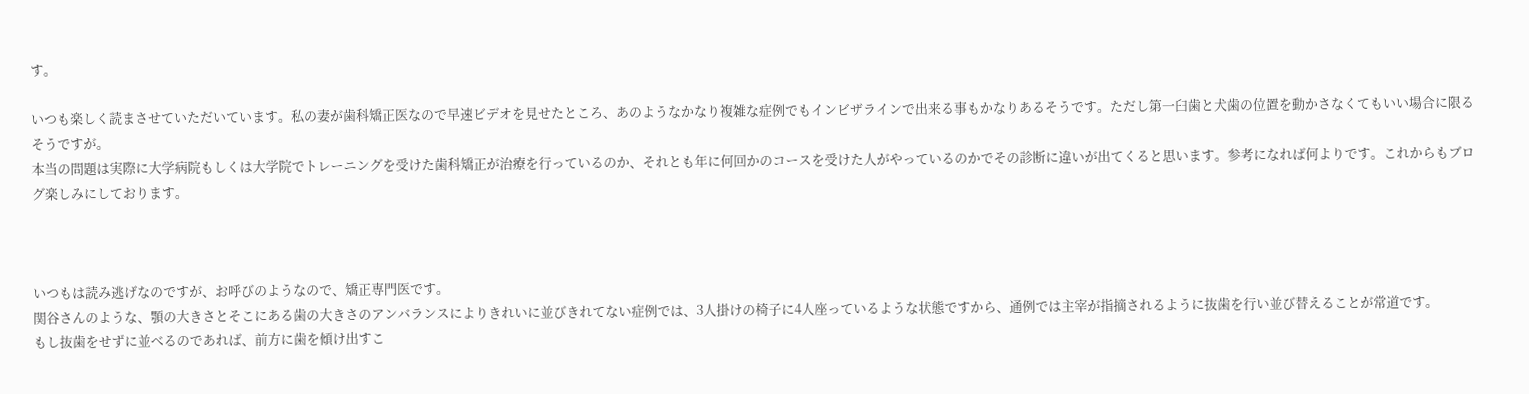す。

いつも楽しく読まさせていただいています。私の妻が歯科矯正医なので早速ビデオを見せたところ、あのようなかなり複雑な症例でもインビザラインで出来る事もかなりあるそうです。ただし第一臼歯と犬歯の位置を動かさなくてもいい場合に限るそうですが。
本当の問題は実際に大学病院もしくは大学院でトレーニングを受けた歯科矯正が治療を行っているのか、それとも年に何回かのコースを受けた人がやっているのかでその診断に違いが出てくると思います。参考になれば何よりです。これからもブログ楽しみにしております。



いつもは読み逃げなのですが、お呼びのようなので、矯正専門医です。
関谷さんのような、顎の大きさとそこにある歯の大きさのアンバランスによりきれいに並びきれてない症例では、3人掛けの椅子に4人座っているような状態ですから、通例では主宰が指摘されるように抜歯を行い並び替えることが常道です。
もし抜歯をせずに並べるのであれば、前方に歯を傾け出すこ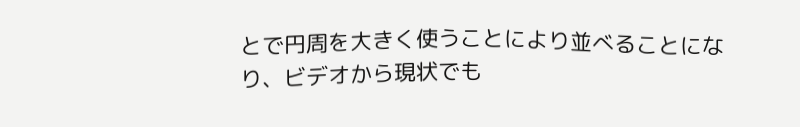とで円周を大きく使うことにより並べることになり、ビデオから現状でも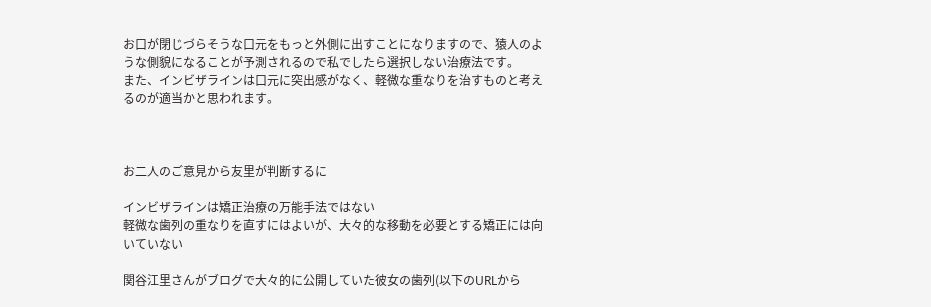お口が閉じづらそうな口元をもっと外側に出すことになりますので、猿人のような側貌になることが予測されるので私でしたら選択しない治療法です。
また、インビザラインは口元に突出感がなく、軽微な重なりを治すものと考えるのが適当かと思われます。



お二人のご意見から友里が判断するに

インビザラインは矯正治療の万能手法ではない
軽微な歯列の重なりを直すにはよいが、大々的な移動を必要とする矯正には向いていない

関谷江里さんがブログで大々的に公開していた彼女の歯列(以下のURLから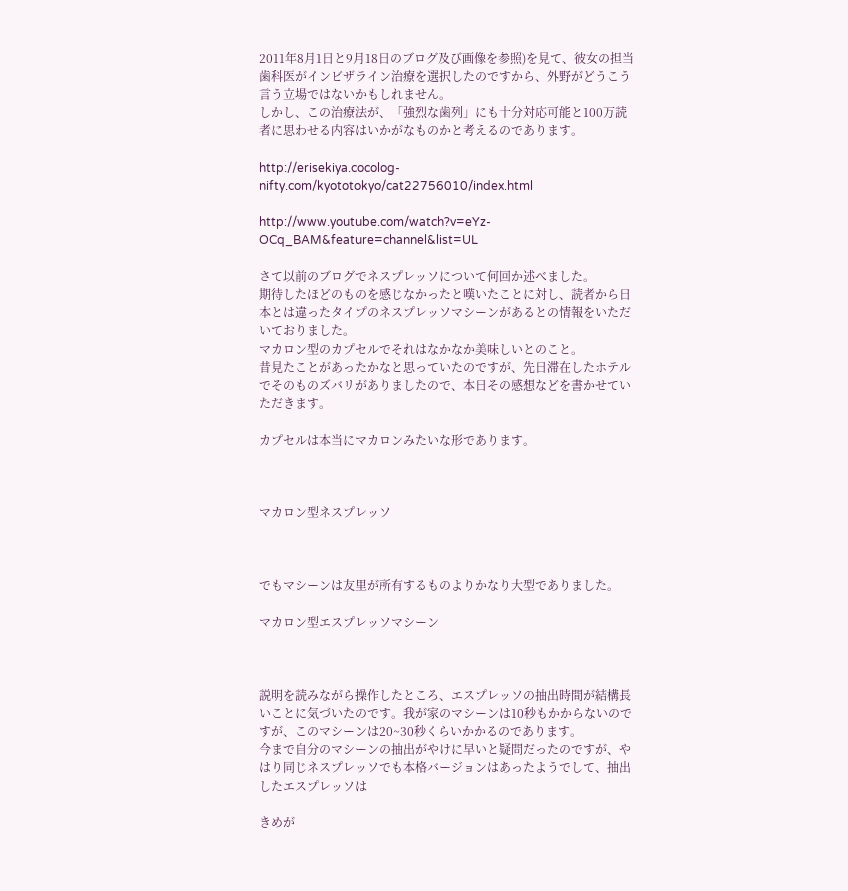2011年8月1日と9月18日のブログ及び画像を参照)を見て、彼女の担当歯科医がインビザライン治療を選択したのですから、外野がどうこう言う立場ではないかもしれません。
しかし、この治療法が、「強烈な歯列」にも十分対応可能と100万読者に思わせる内容はいかがなものかと考えるのであります。

http://erisekiya.cocolog-nifty.com/kyototokyo/cat22756010/index.html

http://www.youtube.com/watch?v=eYz-OCq_BAM&feature=channel&list=UL

さて以前のブログでネスプレッソについて何回か述べました。
期待したほどのものを感じなかったと嘆いたことに対し、読者から日本とは違ったタイプのネスプレッソマシーンがあるとの情報をいただいておりました。
マカロン型のカプセルでそれはなかなか美味しいとのこと。
昔見たことがあったかなと思っていたのですが、先日滞在したホテルでそのものズバリがありましたので、本日その感想などを書かせていただきます。

カプセルは本当にマカロンみたいな形であります。



マカロン型ネスプレッソ



でもマシーンは友里が所有するものよりかなり大型でありました。

マカロン型エスプレッソマシーン



説明を読みながら操作したところ、エスプレッソの抽出時間が結構長いことに気づいたのです。我が家のマシーンは10秒もかからないのですが、このマシーンは20~30秒くらいかかるのであります。
今まで自分のマシーンの抽出がやけに早いと疑問だったのですが、やはり同じネスプレッソでも本格バージョンはあったようでして、抽出したエスプレッソは

きめが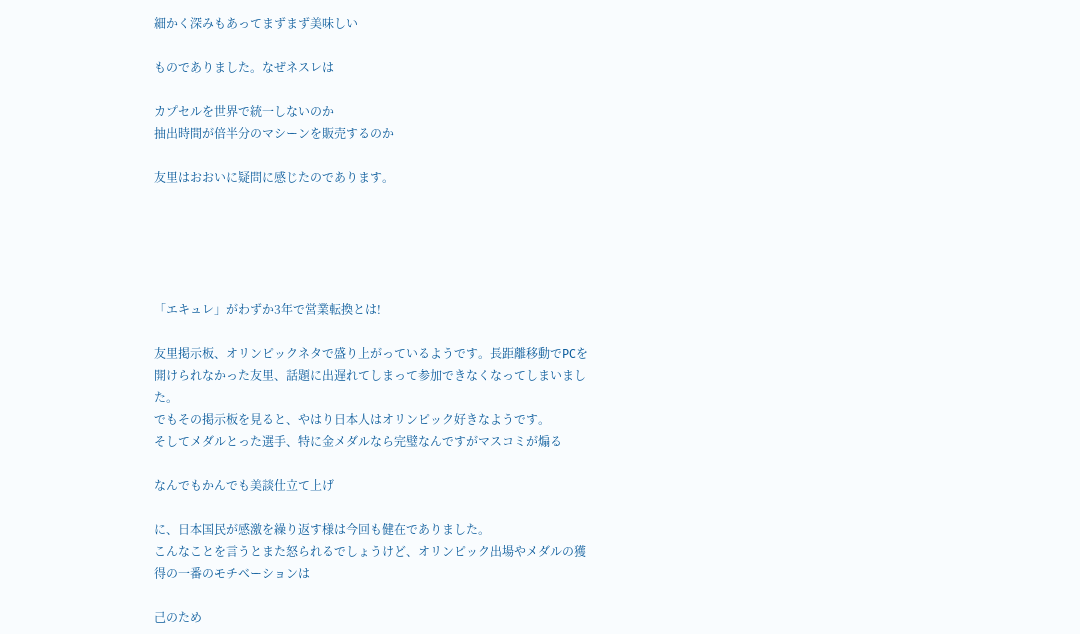細かく深みもあってまずまず美味しい

ものでありました。なぜネスレは

カプセルを世界で統一しないのか
抽出時間が倍半分のマシーンを販売するのか

友里はおおいに疑問に感じたのであります。





「エキュレ」がわずか3年で営業転換とは!

友里掲示板、オリンピックネタで盛り上がっているようです。長距離移動でPCを開けられなかった友里、話題に出遅れてしまって参加できなくなってしまいました。
でもその掲示板を見ると、やはり日本人はオリンピック好きなようです。
そしてメダルとった選手、特に金メダルなら完璧なんですがマスコミが煽る

なんでもかんでも美談仕立て上げ

に、日本国民が感激を繰り返す様は今回も健在でありました。
こんなことを言うとまた怒られるでしょうけど、オリンピック出場やメダルの獲得の一番のモチベーションは

己のため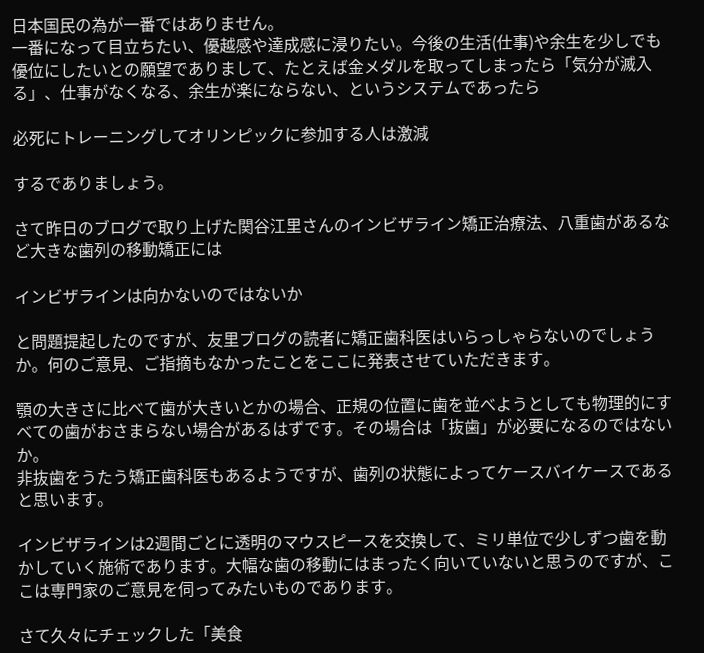日本国民の為が一番ではありません。
一番になって目立ちたい、優越感や達成感に浸りたい。今後の生活(仕事)や余生を少しでも優位にしたいとの願望でありまして、たとえば金メダルを取ってしまったら「気分が滅入る」、仕事がなくなる、余生が楽にならない、というシステムであったら

必死にトレーニングしてオリンピックに参加する人は激減

するでありましょう。

さて昨日のブログで取り上げた関谷江里さんのインビザライン矯正治療法、八重歯があるなど大きな歯列の移動矯正には

インビザラインは向かないのではないか

と問題提起したのですが、友里ブログの読者に矯正歯科医はいらっしゃらないのでしょうか。何のご意見、ご指摘もなかったことをここに発表させていただきます。

顎の大きさに比べて歯が大きいとかの場合、正規の位置に歯を並べようとしても物理的にすべての歯がおさまらない場合があるはずです。その場合は「抜歯」が必要になるのではないか。
非抜歯をうたう矯正歯科医もあるようですが、歯列の状態によってケースバイケースであると思います。

インビザラインは2週間ごとに透明のマウスピースを交換して、ミリ単位で少しずつ歯を動かしていく施術であります。大幅な歯の移動にはまったく向いていないと思うのですが、ここは専門家のご意見を伺ってみたいものであります。

さて久々にチェックした「美食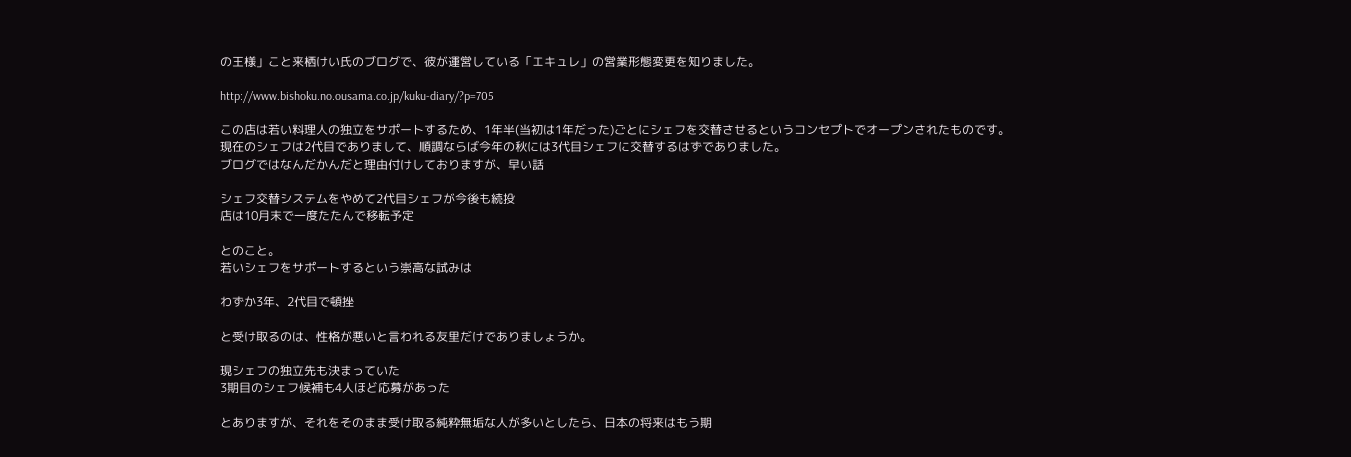の王様」こと来栖けい氏のブログで、彼が運営している「エキュレ」の営業形態変更を知りました。

http://www.bishoku.no.ousama.co.jp/kuku-diary/?p=705

この店は若い料理人の独立をサポートするため、1年半(当初は1年だった)ごとにシェフを交替させるというコンセプトでオープンされたものです。
現在のシェフは2代目でありまして、順調ならば今年の秋には3代目シェフに交替するはずでありました。
ブログではなんだかんだと理由付けしておりますが、早い話

シェフ交替システムをやめて2代目シェフが今後も続投
店は10月末で一度たたんで移転予定

とのこと。
若いシェフをサポートするという崇高な試みは

わずか3年、2代目で頓挫

と受け取るのは、性格が悪いと言われる友里だけでありましょうか。

現シェフの独立先も決まっていた
3期目のシェフ候補も4人ほど応募があった

とありますが、それをそのまま受け取る純粋無垢な人が多いとしたら、日本の将来はもう期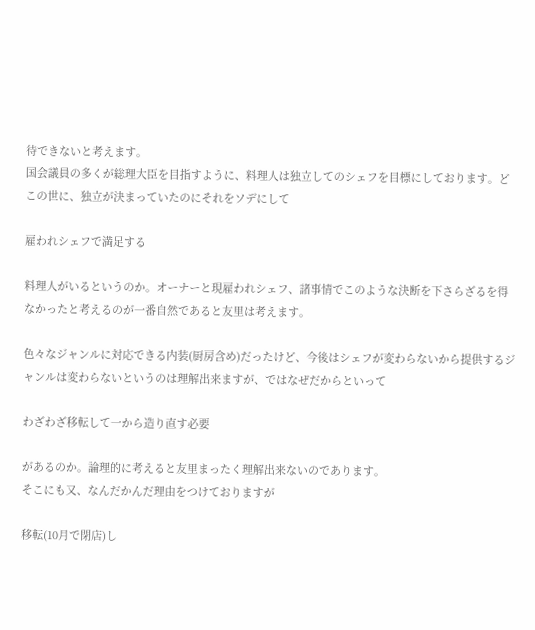待できないと考えます。
国会議員の多くが総理大臣を目指すように、料理人は独立してのシェフを目標にしております。どこの世に、独立が決まっていたのにそれをソデにして

雇われシェフで満足する

料理人がいるというのか。オーナーと現雇われシェフ、諸事情でこのような決断を下さらざるを得なかったと考えるのが一番自然であると友里は考えます。

色々なジャンルに対応できる内装(厨房含め)だったけど、今後はシェフが変わらないから提供するジャンルは変わらないというのは理解出来ますが、ではなぜだからといって

わざわざ移転して一から造り直す必要

があるのか。論理的に考えると友里まったく理解出来ないのであります。
そこにも又、なんだかんだ理由をつけておりますが

移転(10月で閉店)し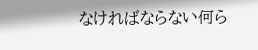なければならない何ら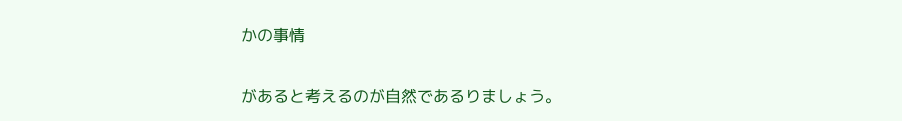かの事情

があると考えるのが自然であるりましょう。